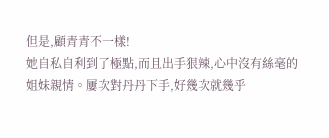但是,顧青青不一樣!
她自私自利到了極點,而且出手狠辣,心中沒有絲毫的姐妹親情。屢次對丹丹下手,好幾次就幾乎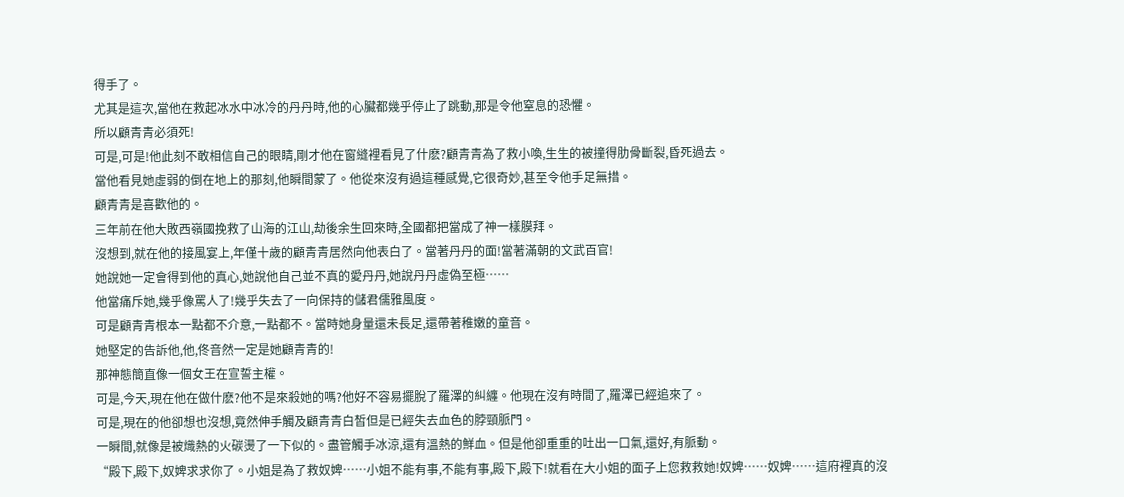得手了。
尤其是這次,當他在救起冰水中冰冷的丹丹時,他的心臟都幾乎停止了跳動,那是令他窒息的恐懼。
所以顧青青必須死!
可是,可是!他此刻不敢相信自己的眼睛,剛才他在窗縫裡看見了什麽?顧青青為了救小喚,生生的被撞得肋骨斷裂,昏死過去。
當他看見她虛弱的倒在地上的那刻,他瞬間蒙了。他從來沒有過這種感覺,它很奇妙,甚至令他手足無措。
顧青青是喜歡他的。
三年前在他大敗西嶺國挽救了山海的江山,劫後余生回來時,全國都把當成了神一樣膜拜。
沒想到,就在他的接風宴上,年僅十歲的顧青青居然向他表白了。當著丹丹的面!當著滿朝的文武百官!
她說她一定會得到他的真心,她說他自己並不真的愛丹丹,她說丹丹虛偽至極……
他當痛斥她,幾乎像罵人了!幾乎失去了一向保持的儲君儒雅風度。
可是顧青青根本一點都不介意,一點都不。當時她身量還未長足,還帶著稚嫩的童音。
她堅定的告訴他,他,佟音然一定是她顧青青的!
那神態簡直像一個女王在宣誓主權。
可是,今天,現在他在做什麽?他不是來殺她的嗎?他好不容易擺脫了羅澤的糾纏。他現在沒有時間了,羅澤已經追來了。
可是,現在的他卻想也沒想,竟然伸手觸及顧青青白皙但是已經失去血色的脖頸脈門。
一瞬間,就像是被熾熱的火碳燙了一下似的。盡管觸手冰涼,還有溫熱的鮮血。但是他卻重重的吐出一口氣,還好,有脈動。
“殿下,殿下,奴婢求求你了。小姐是為了救奴婢……小姐不能有事,不能有事,殿下,殿下!就看在大小姐的面子上您救救她!奴婢……奴婢……這府裡真的沒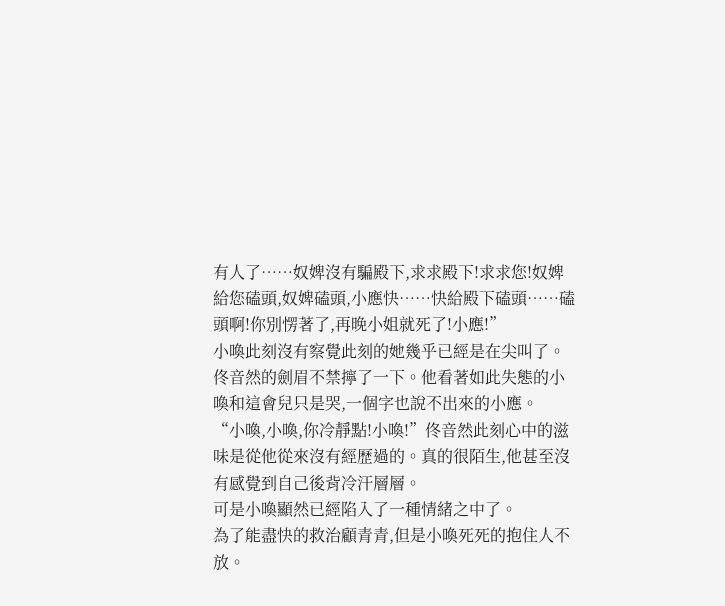有人了……奴婢沒有騙殿下,求求殿下!求求您!奴婢給您磕頭,奴婢磕頭,小應快……快給殿下磕頭……磕頭啊!你別愣著了,再晚小姐就死了!小應!”
小喚此刻沒有察覺此刻的她幾乎已經是在尖叫了。
佟音然的劍眉不禁擰了一下。他看著如此失態的小喚和這會兒只是哭,一個字也說不出來的小應。
“小喚,小喚,你冷靜點!小喚!”佟音然此刻心中的滋味是從他從來沒有經歷過的。真的很陌生,他甚至沒有感覺到自己後背冷汗層層。
可是小喚顯然已經陷入了一種情緒之中了。
為了能盡快的救治顧青青,但是小喚死死的抱住人不放。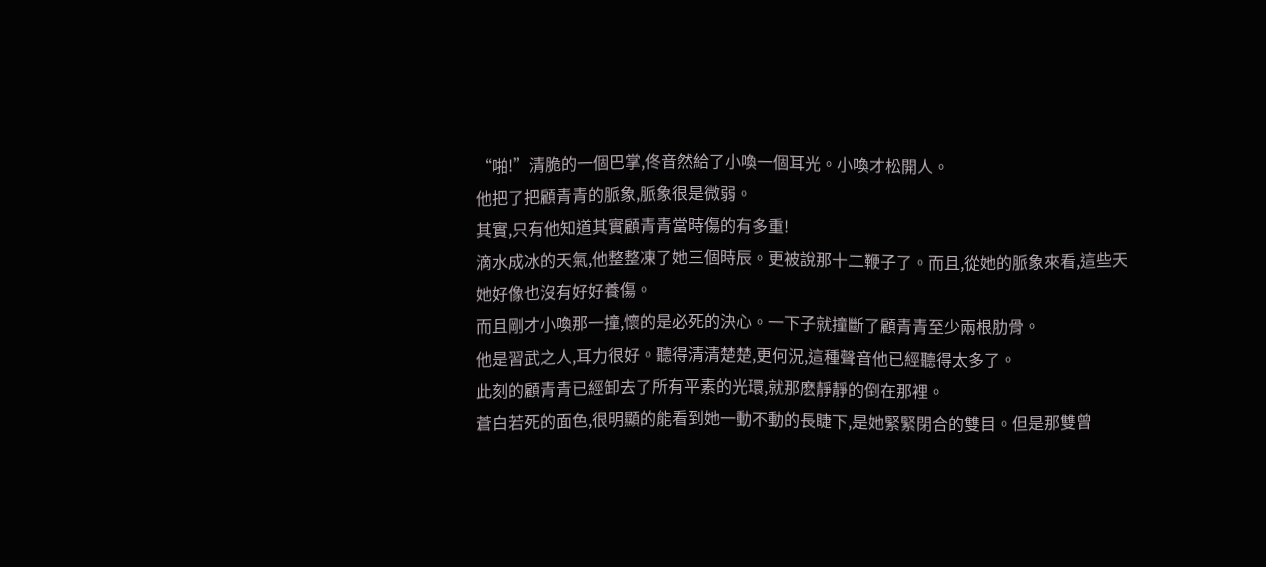“啪!”清脆的一個巴掌,佟音然給了小喚一個耳光。小喚才松開人。
他把了把顧青青的脈象,脈象很是微弱。
其實,只有他知道其實顧青青當時傷的有多重!
滴水成冰的天氣,他整整凍了她三個時辰。更被說那十二鞭子了。而且,從她的脈象來看,這些天她好像也沒有好好養傷。
而且剛才小喚那一撞,懷的是必死的決心。一下子就撞斷了顧青青至少兩根肋骨。
他是習武之人,耳力很好。聽得清清楚楚,更何況,這種聲音他已經聽得太多了。
此刻的顧青青已經卸去了所有平素的光環,就那麽靜靜的倒在那裡。
蒼白若死的面色,很明顯的能看到她一動不動的長睫下,是她緊緊閉合的雙目。但是那雙曾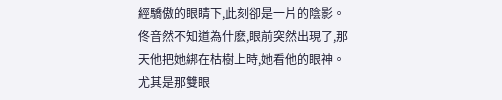經驕傲的眼睛下,此刻卻是一片的陰影。
佟音然不知道為什麽,眼前突然出現了,那天他把她綁在枯樹上時,她看他的眼神。尤其是那雙眼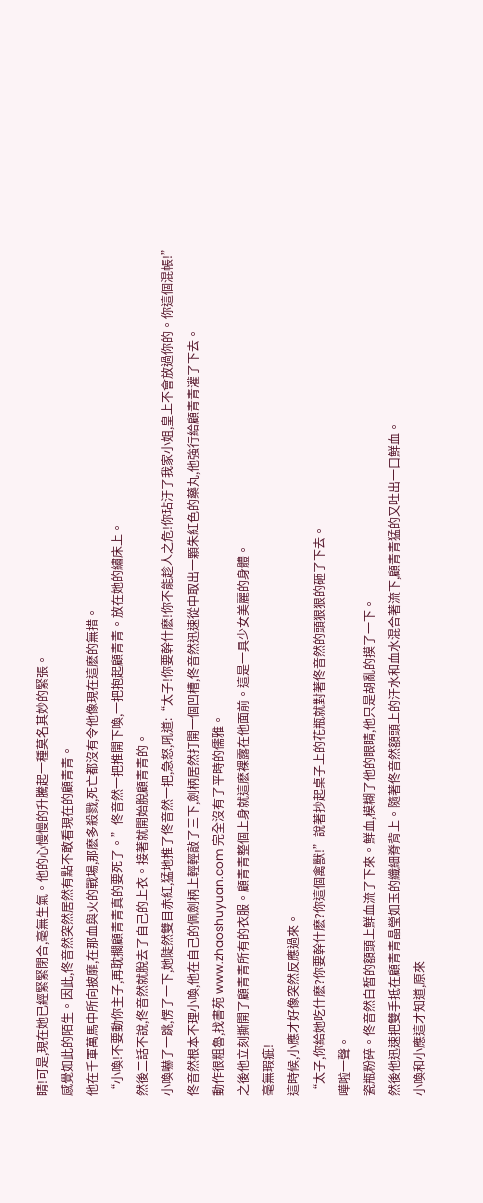睛!可是,現在她已經緊緊閉合,毫無生氣。他的心慢慢的升騰起一種莫名其妙的緊張。
感覺如此的陌生。因此,佟音然突然居然有點不敢看現在的顧青青。
他在千軍萬馬中所向披靡,在那血與火的戰場,那麽多殺戮,死亡都沒有令他像現在這麽的無措。
“小喚!不要動你主子,再耽擱顧青青真的要死了。”佟音然一把推開下喚,一把抱起顧青青。放在她的繡床上。
然後二話不說,佟音然就脫去了自己的上衣。接著就開始脫顧青青的。
小喚嚇了一跳,愣了一下,她陡然雙目赤紅,猛地推了佟音然一把,急怒,吼道:“太子!你要幹什麽!你不能趁人之危!你玷汙了我家小姐,皇上不會放過你的。你這個混帳!”
佟音然根本不理小喚,他在自己的佩劍柄上輕輕敲了三下,劍柄居然打開一個凹槽,佟音然迅速從中取出一顆朱紅色的藥丸,他強行給顧青青灌了下去。
動作很粗魯,找書苑 www.zhaoshuyuan.com 完全沒有了平時的儒雅。
之後他立刻撕開了顧青青所有的衣服。顧青青整個上身就這麽裸露在他面前。這是一具少女美麗的身體。
毫無瑕疵!
這時候,小應才好像突然反應過來。
“太子,你給她吃什麽?你要幹什麽?你這個禽獸!”說著抄起桌子上的花瓶就對著佟音然的頭狠狠的砸了下去。
嘩啦一聲。
瓷瓶粉碎。佟音然白皙的額頭上鮮血流了下來。鮮血,模糊了他的眼睛,他只是胡亂的摸了一下。
然後他迅速把雙手抵在顧青青晶瑩如玉的纖細脊背上。隨著佟音然額頭上的汗水和血水混合著流下,顧青青猛的又吐出一口鮮血。
小喚和小應這才知道,原來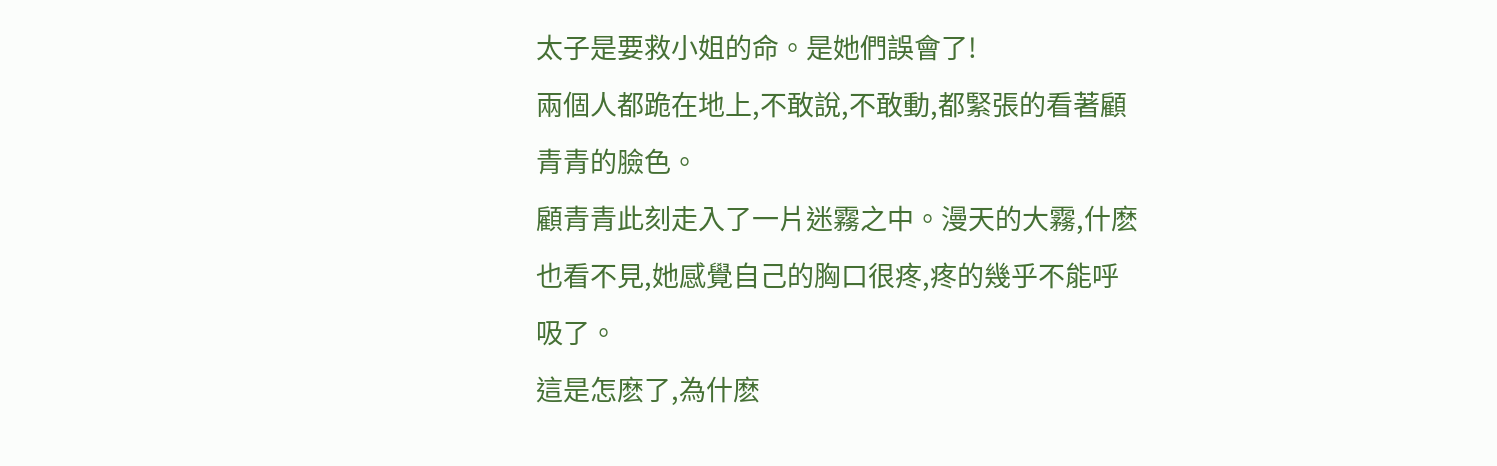太子是要救小姐的命。是她們誤會了!
兩個人都跪在地上,不敢說,不敢動,都緊張的看著顧青青的臉色。
顧青青此刻走入了一片迷霧之中。漫天的大霧,什麽也看不見,她感覺自己的胸口很疼,疼的幾乎不能呼吸了。
這是怎麽了,為什麽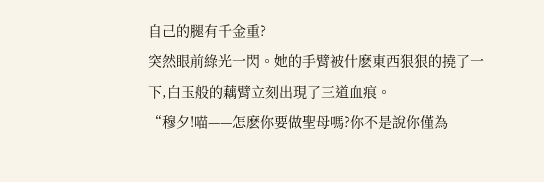自己的腿有千金重?
突然眼前綠光一閃。她的手臂被什麽東西狠狠的撓了一下,白玉般的藕臂立刻出現了三道血痕。
“穆夕!喵——怎麽你要做聖母嗎?你不是說你僅為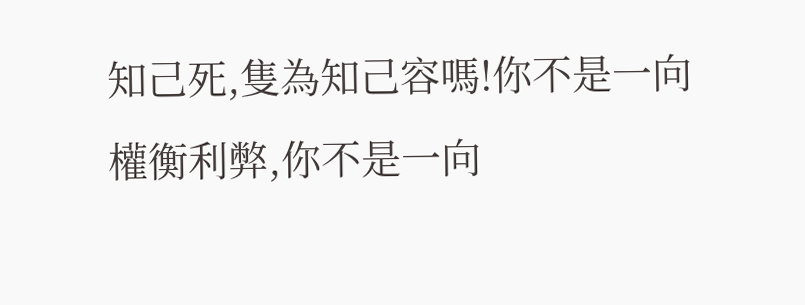知己死,隻為知己容嗎!你不是一向權衡利弊,你不是一向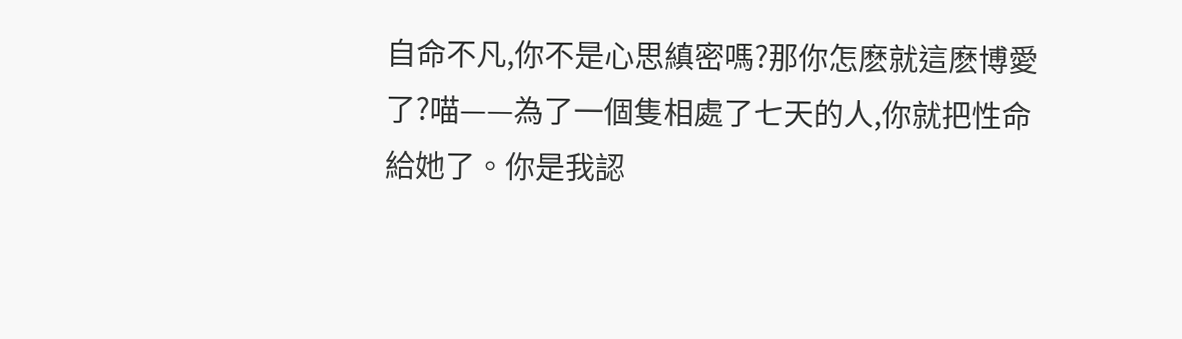自命不凡,你不是心思縝密嗎?那你怎麽就這麽博愛了?喵——為了一個隻相處了七天的人,你就把性命給她了。你是我認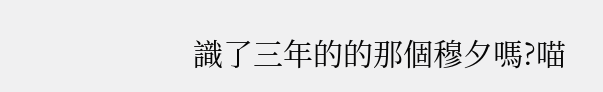識了三年的的那個穆夕嗎?喵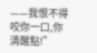——我恨不得咬你一口,你清醒點!”